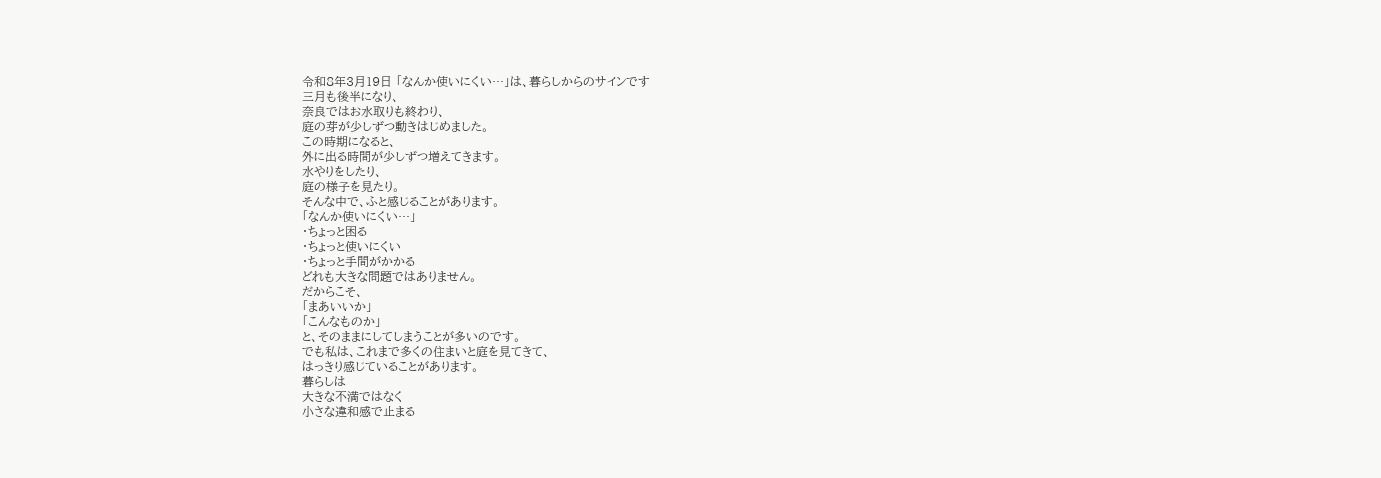令和8年3月19日 「なんか使いにくい…」は、暮らしからのサインです
三月も後半になり、
奈良ではお水取りも終わり、
庭の芽が少しずつ動きはじめました。
この時期になると、
外に出る時間が少しずつ増えてきます。
水やりをしたり、
庭の様子を見たり。
そんな中で、ふと感じることがあります。
「なんか使いにくい…」
・ちょっと困る
・ちょっと使いにくい
・ちょっと手間がかかる
どれも大きな問題ではありません。
だからこそ、
「まあいいか」
「こんなものか」
と、そのままにしてしまうことが多いのです。
でも私は、これまで多くの住まいと庭を見てきて、
はっきり感じていることがあります。
暮らしは
大きな不満ではなく
小さな違和感で止まる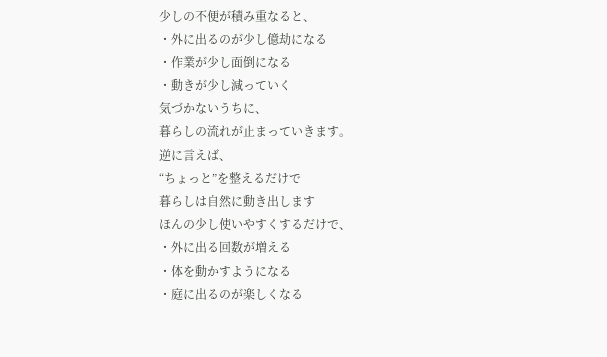少しの不便が積み重なると、
・外に出るのが少し億劫になる
・作業が少し面倒になる
・動きが少し減っていく
気づかないうちに、
暮らしの流れが止まっていきます。
逆に言えば、
“ちょっと”を整えるだけで
暮らしは自然に動き出します
ほんの少し使いやすくするだけで、
・外に出る回数が増える
・体を動かすようになる
・庭に出るのが楽しくなる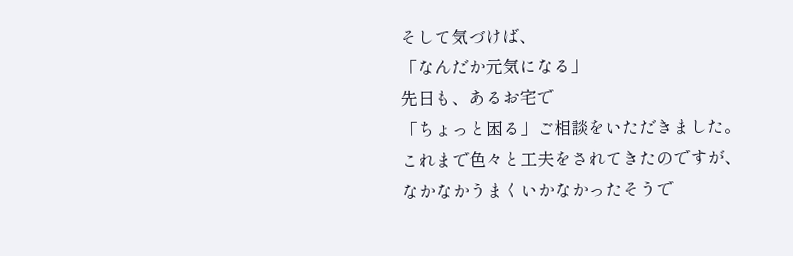そして気づけば、
「なんだか元気になる」
先日も、あるお宅で
「ちょっと困る」ご相談をいただきました。
これまで色々と工夫をされてきたのですが、
なかなかうまくいかなかったそうで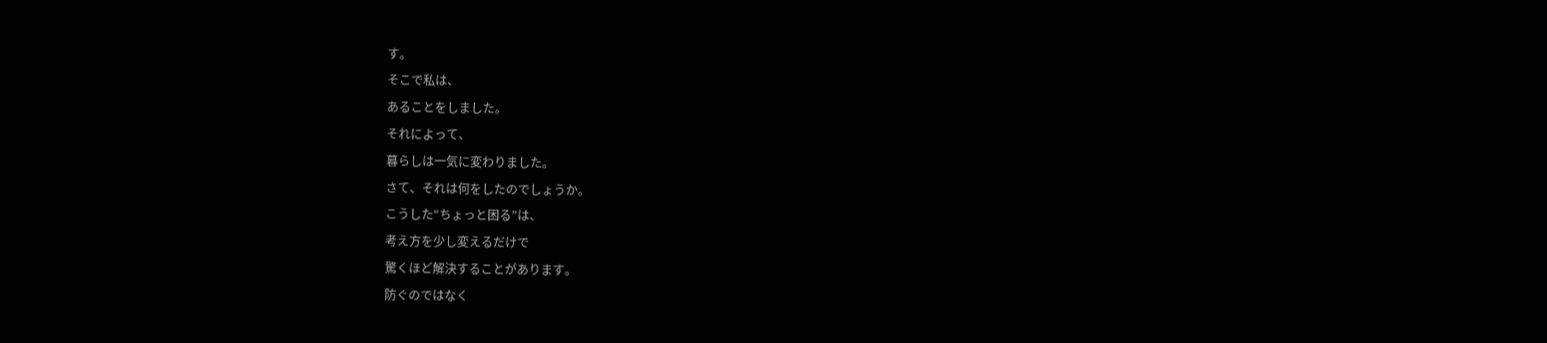す。
そこで私は、
あることをしました。
それによって、
暮らしは一気に変わりました。
さて、それは何をしたのでしょうか。
こうした“ちょっと困る”は、
考え方を少し変えるだけで
驚くほど解決することがあります。
防ぐのではなく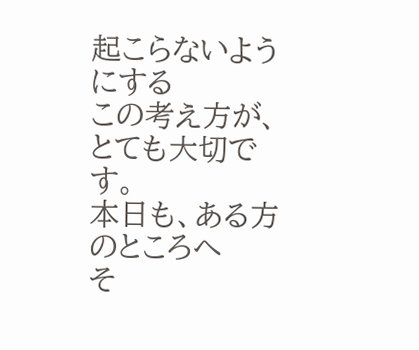起こらないようにする
この考え方が、とても大切です。
本日も、ある方のところへ
そ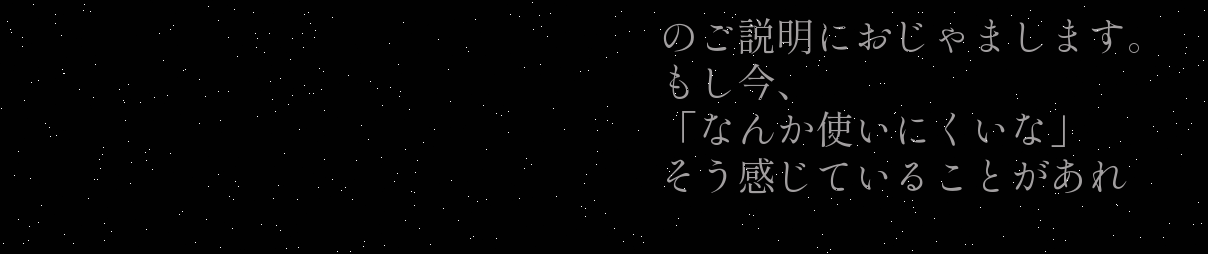のご説明におじゃまします。
もし今、
「なんか使いにくいな」
そう感じていることがあれ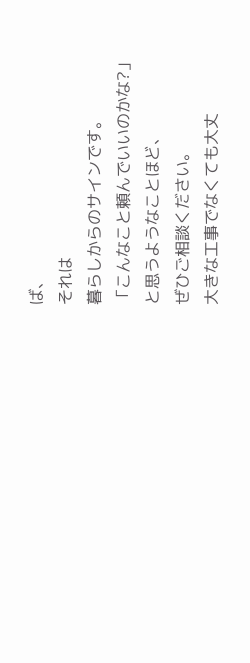ば、
それは
暮らしからのサインです。
「こんなこと頼んでいいのかな?」
と思うようなことほど、
ぜひご相談ください。
大きな工事でなくても大丈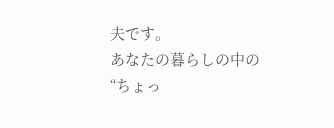夫です。
あなたの暮らしの中の
“ちょっ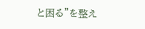と困る”を整え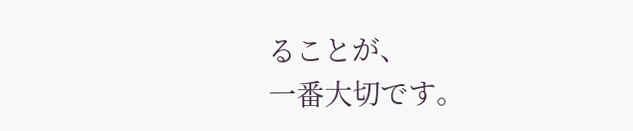ることが、
一番大切です。